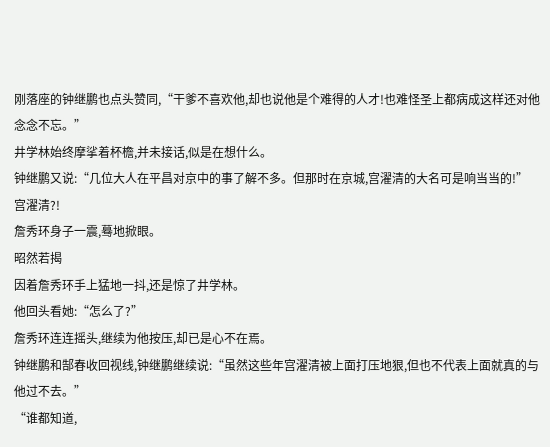刚落座的钟继鹏也点头赞同,“干爹不喜欢他,却也说他是个难得的人才!也难怪圣上都病成这样还对他念念不忘。”
井学林始终摩挲着杯檐,并未接话,似是在想什么。
钟继鹏又说:“几位大人在平昌对京中的事了解不多。但那时在京城,宫濯清的大名可是响当当的!”
宫濯清?!
詹秀环身子一震,蓦地掀眼。
昭然若揭
因着詹秀环手上猛地一抖,还是惊了井学林。
他回头看她:“怎么了?”
詹秀环连连摇头,继续为他按压,却已是心不在焉。
钟继鹏和郜春收回视线,钟继鹏继续说:“虽然这些年宫濯清被上面打压地狠,但也不代表上面就真的与他过不去。”
“谁都知道,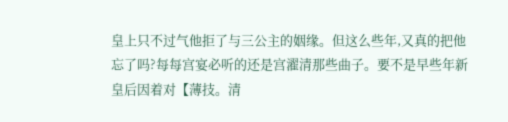皇上只不过气他拒了与三公主的姻缘。但这么些年,又真的把他忘了吗?每每宫宴必听的还是宫濯清那些曲子。要不是早些年新皇后因着对【薄技。清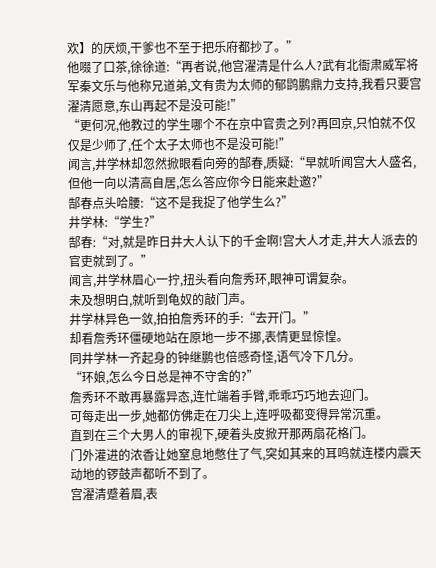欢】的厌烦,干爹也不至于把乐府都抄了。”
他啜了口茶,徐徐道:“再者说,他宫濯清是什么人?武有北衙肃威军将军秦文乐与他称兄道弟,文有贵为太师的郁鹍鹏鼎力支持,我看只要宫濯清愿意,东山再起不是没可能!”
“更何况,他教过的学生哪个不在京中官贵之列?再回京,只怕就不仅仅是少师了,任个太子太师也不是没可能!”
闻言,井学林却忽然掀眼看向旁的郜春,质疑:“早就听闻宫大人盛名,但他一向以清高自居,怎么答应你今日能来赴邀?”
郜春点头哈腰:“这不是我捉了他学生么?”
井学林:“学生?”
郜春:“对,就是昨日井大人认下的千金啊!宫大人才走,井大人派去的官吏就到了。”
闻言,井学林眉心一拧,扭头看向詹秀环,眼神可谓复杂。
未及想明白,就听到龟奴的敲门声。
井学林异色一敛,拍拍詹秀环的手:“去开门。”
却看詹秀环僵硬地站在原地一步不挪,表情更显惊惶。
同井学林一齐起身的钟继鹏也倍感奇怪,语气冷下几分。
“环娘,怎么今日总是神不守舍的?”
詹秀环不敢再暴露异态,连忙端着手臂,乖乖巧巧地去迎门。
可每走出一步,她都仿佛走在刀尖上,连呼吸都变得异常沉重。
直到在三个大男人的审视下,硬着头皮掀开那两扇花格门。
门外灌进的浓香让她窒息地憋住了气,突如其来的耳鸣就连楼内震天动地的锣鼓声都听不到了。
宫濯清蹙着眉,表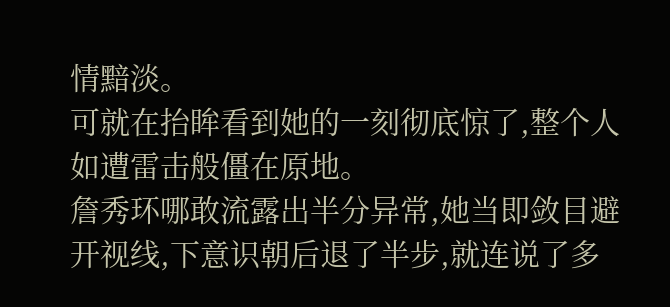情黯淡。
可就在抬眸看到她的一刻彻底惊了,整个人如遭雷击般僵在原地。
詹秀环哪敢流露出半分异常,她当即敛目避开视线,下意识朝后退了半步,就连说了多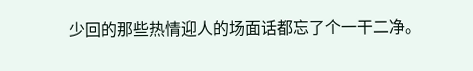少回的那些热情迎人的场面话都忘了个一干二净。